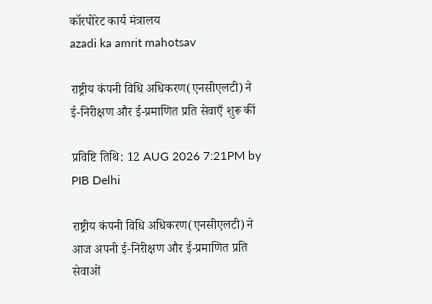कॉरपोरेट कार्य मंत्रालय
azadi ka amrit mahotsav

राष्ट्रीय कंपनी विधि अधिकरण(एनसीएलटी) ने ई-निरीक्षण और ई-प्रमाणित प्रति सेवाएँ शुरू कीं

प्रविष्टि तिथि: 12 AUG 2026 7:21PM by PIB Delhi

राष्ट्रीय कंपनी विधि अधिकरण(एनसीएलटी) ने आज अपनी ई-निरीक्षण और ई-प्रमाणित प्रति सेवाओं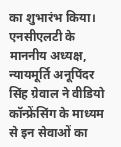का शुभारंभ किया। एनसीएलटी के माननीय अध्यक्ष, न्यायमूर्ति अनूपिंदर सिंह ग्रेवाल ने वीडियो कॉन्फ्रेंसिंग के माध्यम से इन सेवाओं का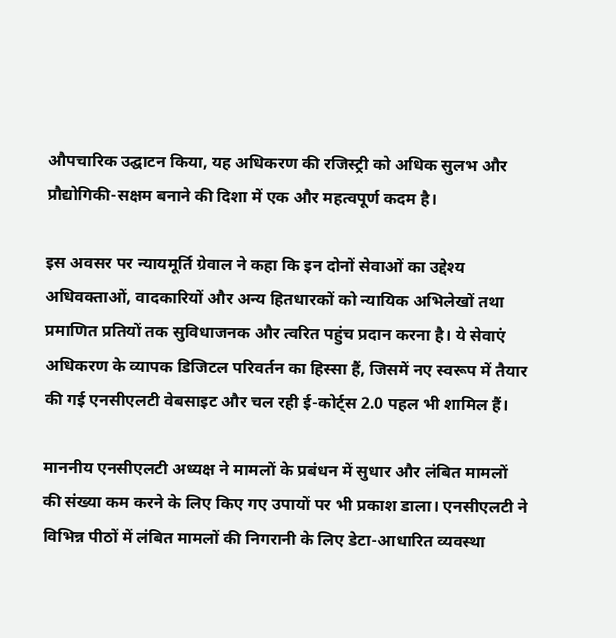औपचारिक उद्घाटन किया, यह अधिकरण की रजिस्ट्री को अधिक सुलभ और प्रौद्योगिकी-सक्षम बनाने की दिशा में एक और महत्वपूर्ण कदम है।

इस अवसर पर न्यायमूर्ति ग्रेवाल ने कहा कि इन दोनों सेवाओं का उद्देश्य अधिवक्ताओं, वादकारियों और अन्य हितधारकों को न्यायिक अभिलेखों तथा प्रमाणित प्रतियों तक सुविधाजनक और त्वरित पहुंच प्रदान करना है। ये सेवाएं अधिकरण के व्यापक डिजिटल परिवर्तन का हिस्सा हैं, जिसमें नए स्वरूप में तैयार की गई एनसीएलटी वेबसाइट और चल रही ई-कोर्ट्स 2.0 पहल भी शामिल हैं।

माननीय एनसीएलटी अध्यक्ष ने मामलों के प्रबंधन में सुधार और लंबित मामलों की संख्या कम करने के लिए किए गए उपायों पर भी प्रकाश डाला। एनसीएलटी ने विभिन्न पीठों में लंबित मामलों की निगरानी के लिए डेटा-आधारित व्यवस्था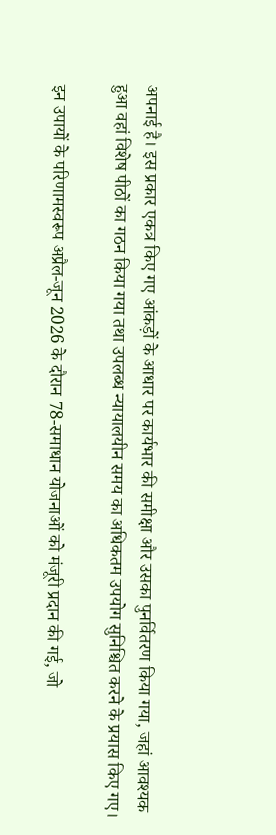अपनाई है। इस प्रकार एकत्र किए गए आंकड़ों के आधार पर कार्यभार की समीक्षा और उसका पुनर्वितरण किया गया, जहां आवश्यक हुआ वहां विशेष पीठों का गठन किया गया तथा उपलब्ध न्यायालयीन समय का अधिकतम उपयोग सुनिश्चित करने के प्रयास किए गए।

इन उपायों के परिणामस्वरूप अप्रैल-जून 2026 के दौरान 78-समाधान योजनाओं को मंजूरी प्रदान की गई, जो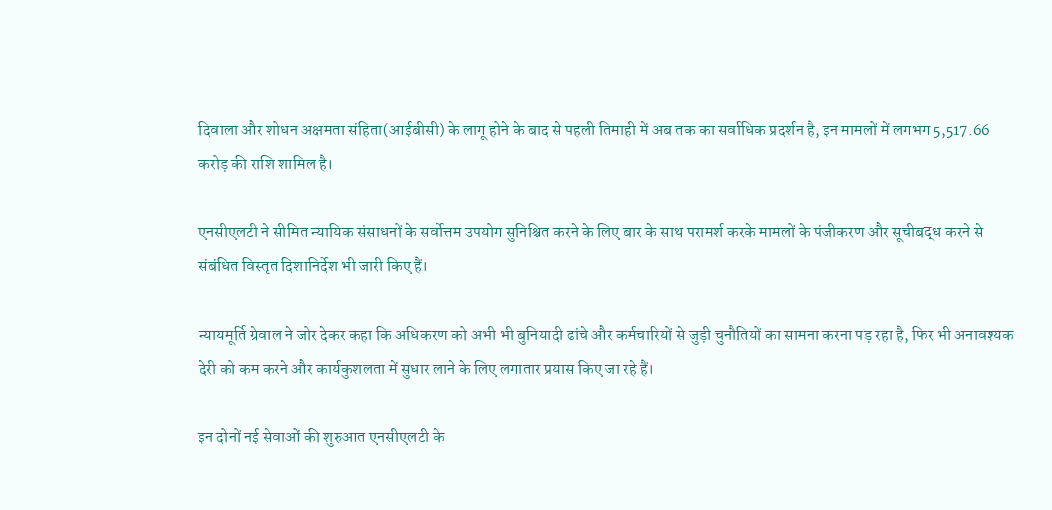दिवाला और शोधन अक्षमता संहिता(आईबीसी) के लागू होने के बाद से पहली तिमाही में अब तक का सर्वाधिक प्रदर्शन है, इन मामलों में लगभग 5,517.66 करोड़ की राशि शामिल है।

एनसीएलटी ने सीमित न्यायिक संसाधनों के सर्वोत्तम उपयोग सुनिश्चित करने के लिए बार के साथ परामर्श करके मामलों के पंजीकरण और सूचीबद्ध करने से संबंधित विस्तृत दिशानिर्देश भी जारी किए हैं।

न्यायमूर्ति ग्रेवाल ने जोर देकर कहा कि अधिकरण को अभी भी बुनियादी ढांचे और कर्मचारियों से जुड़ी चुनौतियों का सामना करना पड़ रहा है, फिर भी अनावश्यक देरी को कम करने और कार्यकुशलता में सुधार लाने के लिए लगातार प्रयास किए जा रहे हैं।

इन दोनों नई सेवाओं की शुरुआत एनसीएलटी के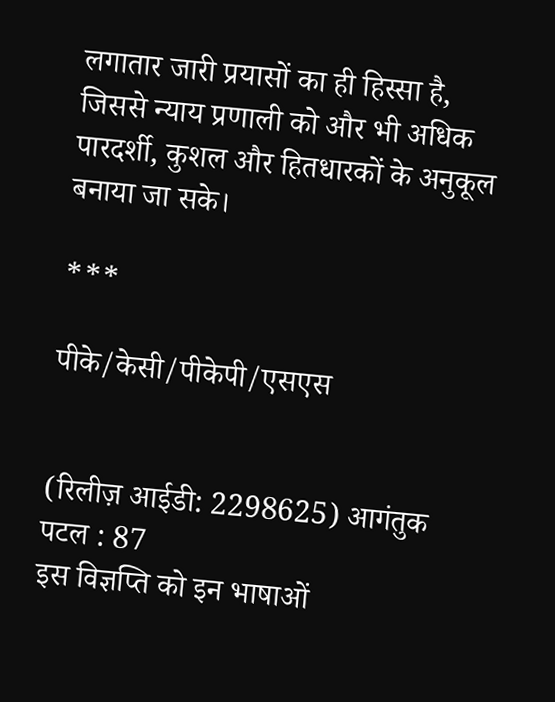लगातार जारी प्रयासों का ही हिस्सा है, जिससे न्याय प्रणाली को और भी अधिक पारदर्शी, कुशल और हितधारकों के अनुकूल बनाया जा सके।

***

पीके/केसी/पीकेपी/एसएस


(रिलीज़ आईडी: 2298625) आगंतुक पटल : 87
इस विज्ञप्ति को इन भाषाओं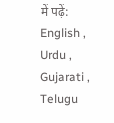में पढ़ें: English , Urdu , Gujarati , Telugu